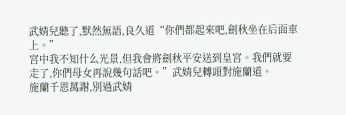武婧兒聽了,默然無語,良久道“你們都起來吧,劍秋坐在后面車上。”
宮中我不知什么光景,但我會將劍秋平安送到皇宮。我們就要走了,你們母女再說幾句話吧。”武婧兒轉頭對施蘭道。
施蘭千恩萬謝,別過武婧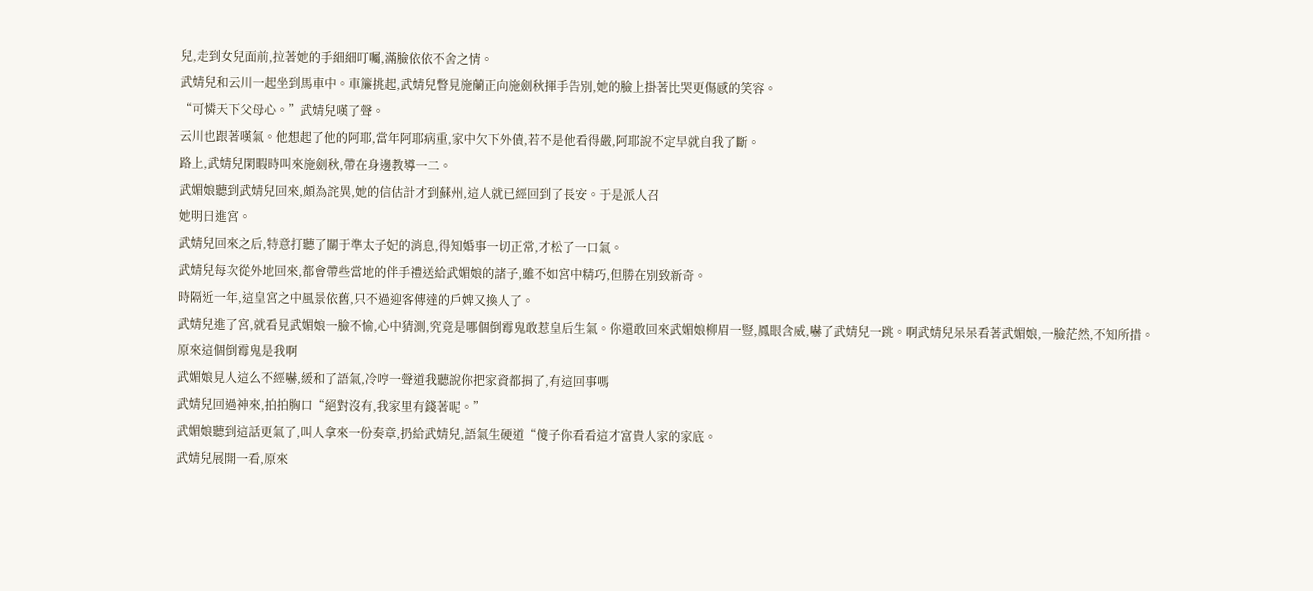兒,走到女兒面前,拉著她的手細細叮囑,滿臉依依不舍之情。
武婧兒和云川一起坐到馬車中。車簾挑起,武婧兒瞥見施蘭正向施劍秋揮手告別,她的臉上掛著比哭更傷感的笑容。
“可憐天下父母心。”武婧兒嘆了聲。
云川也跟著嘆氣。他想起了他的阿耶,當年阿耶病重,家中欠下外債,若不是他看得嚴,阿耶說不定早就自我了斷。
路上,武婧兒閑暇時叫來施劍秋,帶在身邊教導一二。
武媚娘聽到武婧兒回來,頗為詫異,她的信估計才到蘇州,這人就已經回到了長安。于是派人召
她明日進宮。
武婧兒回來之后,特意打聽了關于準太子妃的消息,得知婚事一切正常,才松了一口氣。
武婧兒每次從外地回來,都會帶些當地的伴手禮送給武媚娘的諸子,雖不如宮中精巧,但勝在別致新奇。
時隔近一年,這皇宮之中風景依舊,只不過迎客傳達的戶婢又換人了。
武婧兒進了宮,就看見武媚娘一臉不愉,心中猜測,究竟是哪個倒霉鬼敢惹皇后生氣。你還敢回來武媚娘柳眉一豎,鳳眼含威,嚇了武婧兒一跳。啊武婧兒呆呆看著武媚娘,一臉茫然,不知所措。
原來這個倒霉鬼是我啊
武媚娘見人這么不經嚇,緩和了語氣,冷哼一聲道我聽說你把家資都捐了,有這回事嗎
武婧兒回過神來,拍拍胸口“絕對沒有,我家里有錢著呢。”
武媚娘聽到這話更氣了,叫人拿來一份奏章,扔給武婧兒,語氣生硬道“傻子你看看這才富貴人家的家底。
武婧兒展開一看,原來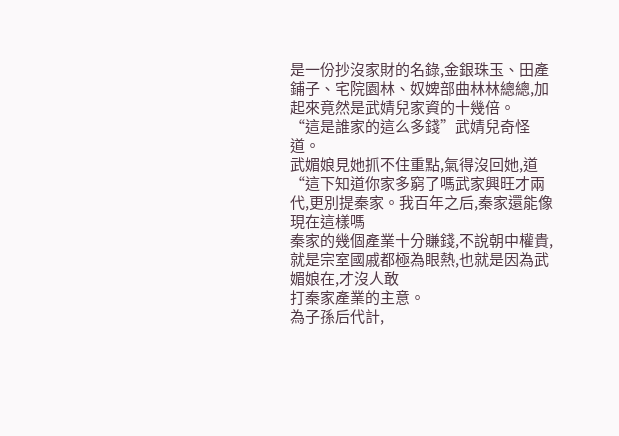是一份抄沒家財的名錄,金銀珠玉、田產鋪子、宅院園林、奴婢部曲林林總總,加起來竟然是武婧兒家資的十幾倍。
“這是誰家的這么多錢”武婧兒奇怪道。
武媚娘見她抓不住重點,氣得沒回她,道“這下知道你家多窮了嗎武家興旺才兩代,更別提秦家。我百年之后,秦家還能像現在這樣嗎
秦家的幾個產業十分賺錢,不說朝中權貴,就是宗室國戚都極為眼熱,也就是因為武媚娘在,才沒人敢
打秦家產業的主意。
為子孫后代計,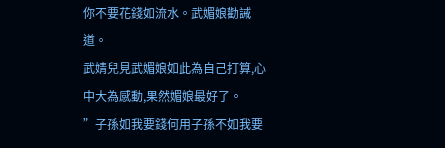你不要花錢如流水。武媚娘勸誡道。
武婧兒見武媚娘如此為自己打算,心中大為感動,果然媚娘最好了。
”子孫如我要錢何用子孫不如我要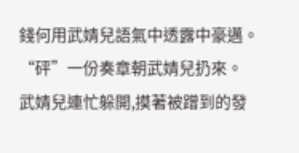錢何用武婧兒語氣中透露中豪邁。
“砰”一份奏章朝武婧兒扔來。
武婧兒連忙躲開,摸著被蹭到的發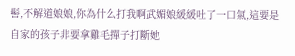髻,不解道娘娘,你為什么打我啊武媚娘緩緩吐了一口氣,這要是自家的孩子非要拿雞毛撣子打斷她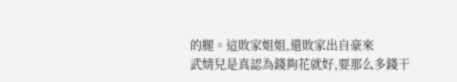的腿。這敗家姐姐,還敗家出自豪來
武婧兒是真認為錢夠花就好,要那么多錢干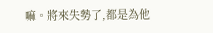嘛。將來失勢了,都是為他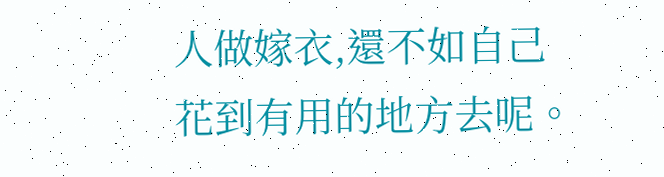人做嫁衣,還不如自己花到有用的地方去呢。